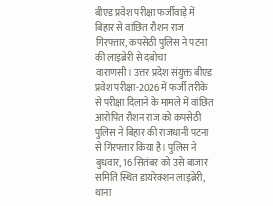बीएड प्रवेश परीक्षा फर्जीवाड़े में बिहार से वांछित रौशन राज गिरफ्तार, कपसेठी पुलिस ने पटना की लाइब्रेरी से दबोचा
वाराणसी। उत्तर प्रदेश संयुक्त बीएड प्रवेश परीक्षा-2026 में फर्जी तरीके से परीक्षा दिलाने के मामले में वांछित आरोपित रौशन राज को कपसेठी पुलिस ने बिहार की राजधानी पटना से गिरफ्तार किया है। पुलिस ने बुधवार, 16 सितंबर को उसे बाजार समिति स्थित डायरेक्शन लाइब्रेरी, थाना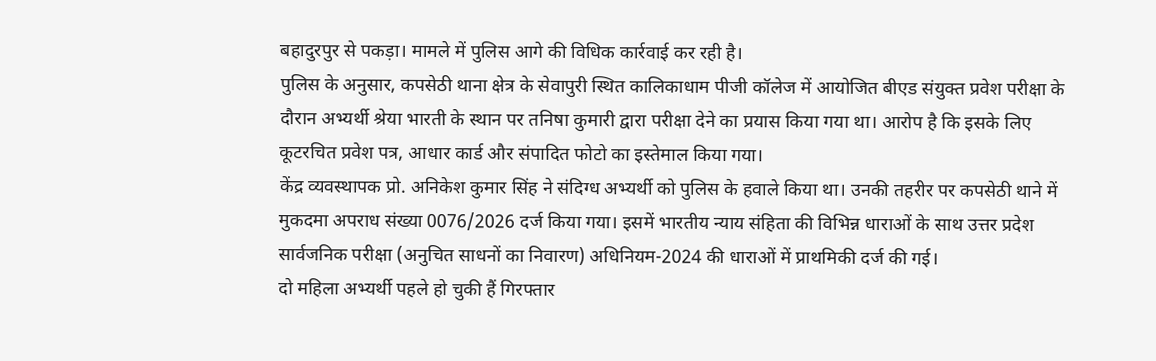बहादुरपुर से पकड़ा। मामले में पुलिस आगे की विधिक कार्रवाई कर रही है।
पुलिस के अनुसार, कपसेठी थाना क्षेत्र के सेवापुरी स्थित कालिकाधाम पीजी कॉलेज में आयोजित बीएड संयुक्त प्रवेश परीक्षा के दौरान अभ्यर्थी श्रेया भारती के स्थान पर तनिषा कुमारी द्वारा परीक्षा देने का प्रयास किया गया था। आरोप है कि इसके लिए कूटरचित प्रवेश पत्र, आधार कार्ड और संपादित फोटो का इस्तेमाल किया गया।
केंद्र व्यवस्थापक प्रो. अनिकेश कुमार सिंह ने संदिग्ध अभ्यर्थी को पुलिस के हवाले किया था। उनकी तहरीर पर कपसेठी थाने में मुकदमा अपराध संख्या 0076/2026 दर्ज किया गया। इसमें भारतीय न्याय संहिता की विभिन्न धाराओं के साथ उत्तर प्रदेश सार्वजनिक परीक्षा (अनुचित साधनों का निवारण) अधिनियम-2024 की धाराओं में प्राथमिकी दर्ज की गई।
दो महिला अभ्यर्थी पहले हो चुकी हैं गिरफ्तार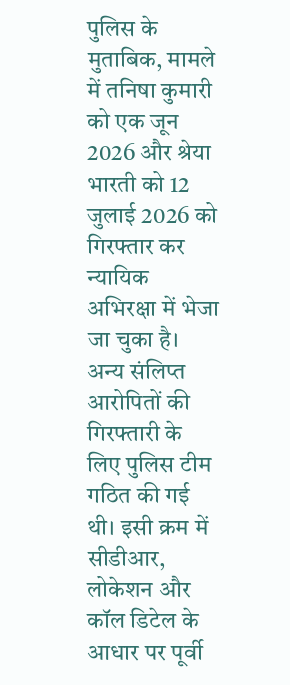पुलिस के मुताबिक, मामले में तनिषा कुमारी को एक जून 2026 और श्रेया भारती को 12 जुलाई 2026 को गिरफ्तार कर न्यायिक अभिरक्षा में भेजा जा चुका है। अन्य संलिप्त आरोपितों की गिरफ्तारी के लिए पुलिस टीम गठित की गई थी। इसी क्रम में सीडीआर, लोकेशन और कॉल डिटेल के आधार पर पूर्वी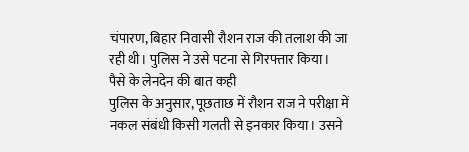चंपारण, बिहार निवासी रौशन राज की तलाश की जा रही थी। पुलिस ने उसे पटना से गिरफ्तार किया।
पैसे के लेनदेन की बात कही
पुलिस के अनुसार, पूछताछ में रौशन राज ने परीक्षा में नकल संबंधी किसी गलती से इनकार किया। उसने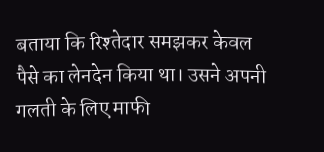बताया कि रिश्तेदार समझकर केवल पैसे का लेनदेन किया था। उसने अपनी गलती के लिए माफी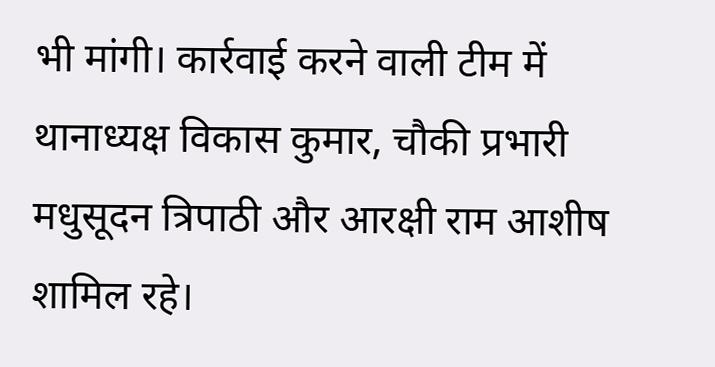भी मांगी। कार्रवाई करने वाली टीम में थानाध्यक्ष विकास कुमार, चौकी प्रभारी मधुसूदन त्रिपाठी और आरक्षी राम आशीष शामिल रहे।